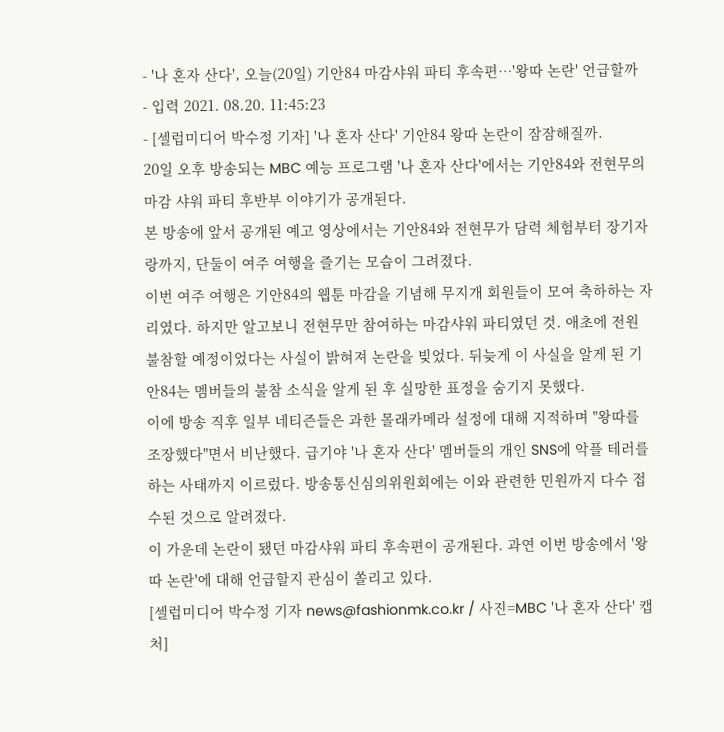- '나 혼자 산다', 오늘(20일) 기안84 마감샤워 파티 후속편…'왕따 논란' 언급할까
- 입력 2021. 08.20. 11:45:23
- [셀럽미디어 박수정 기자] '나 혼자 산다' 기안84 왕따 논란이 잠잠해질까.
20일 오후 방송되는 MBC 예능 프로그램 '나 혼자 산다'에서는 기안84와 전현무의 마감 샤워 파티 후반부 이야기가 공개된다.
본 방송에 앞서 공개된 예고 영상에서는 기안84와 전현무가 담력 체험부터 장기자랑까지, 단둘이 여주 여행을 즐기는 모습이 그려졌다.
이번 여주 여행은 기안84의 웹툰 마감을 기념해 무지개 회원들이 모여 축하하는 자리였다. 하지만 알고보니 전현무만 참여하는 마감샤워 파티였던 것. 애초에 전원 불참할 예정이었다는 사실이 밝혀져 논란을 빚었다. 뒤늦게 이 사실을 알게 된 기안84는 멤버들의 불참 소식을 알게 된 후 실망한 표정을 숨기지 못했다.
이에 방송 직후 일부 네티즌들은 과한 몰래카메라 설정에 대해 지적하며 "왕따를 조장했다"면서 비난했다. 급기야 '나 혼자 산다' 멤버들의 개인 SNS에 악플 테러를 하는 사태까지 이르렀다. 방송통신심의위원회에는 이와 관련한 민원까지 다수 접수된 것으로 알려졌다.
이 가운데 논란이 됐던 마감샤워 파티 후속편이 공개된다. 과연 이번 방송에서 '왕따 논란'에 대해 언급할지 관심이 쏠리고 있다.
[셀럽미디어 박수정 기자 news@fashionmk.co.kr / 사진=MBC '나 혼자 산다' 캡처]